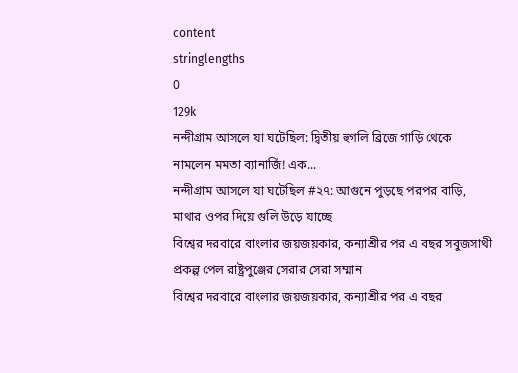content
stringlengths
0
129k
নন্দীগ্রাম আসলে যা ঘটেছিল: দ্বিতীয় হুগলি ব্রিজে গাড়ি থেকে নামলেন মমতা ব্যানার্জি! এক...
নন্দীগ্রাম আসলে যা ঘটেছিল #২৭: আগুনে পুড়ছে পরপর বাড়ি, মাথার ওপর দিয়ে গুলি উড়ে যাচ্ছে
বিশ্বের দরবারে বাংলার জয়জয়কার, কন্যাশ্রীর পর এ বছর সবুজসাথী প্রকল্প পেল রাষ্ট্রপুঞ্জের সেরার সেরা সম্মান
বিশ্বের দরবারে বাংলার জয়জয়কার, কন্যাশ্রীর পর এ বছর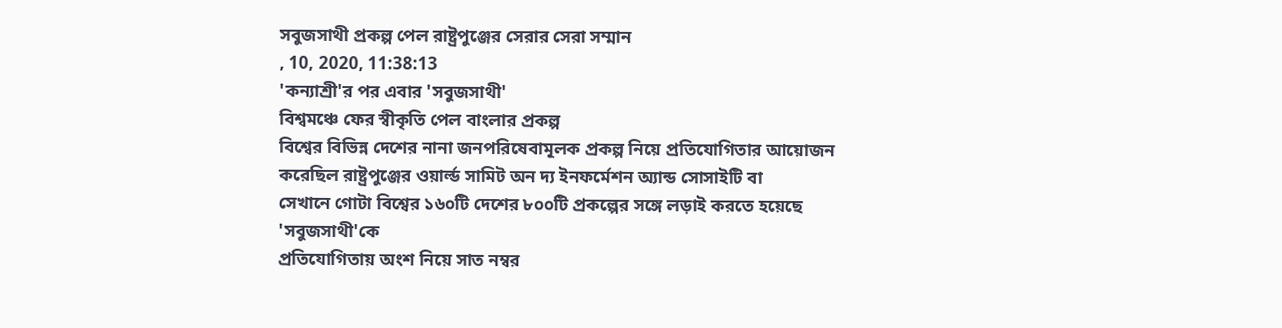সবুজসাথী প্রকল্প পেল রাষ্ট্রপুঞ্জের সেরার সেরা সম্মান
, 10, 2020, 11:38:13
'কন্যাশ্রী'র পর এবার 'সবুজসাথী'
বিশ্বমঞ্চে ফের স্বীকৃতি পেল বাংলার প্রকল্প
বিশ্বের বিভিন্ন দেশের নানা জনপরিষেবামূলক প্রকল্প নিয়ে প্রতিযোগিতার আয়োজন করেছিল রাষ্ট্রপুঞ্জের ওয়ার্ল্ড সামিট অন দ্য ইনফর্মেশন অ্যান্ড সোসাইটি বা
সেখানে গোটা বিশ্বের ১৬০টি দেশের ৮০০টি প্রকল্পের সঙ্গে লড়াই করতে হয়েছে 'সবুজসাথী'কে
প্রতিযোগিতায় অংশ নিয়ে সাত নম্বর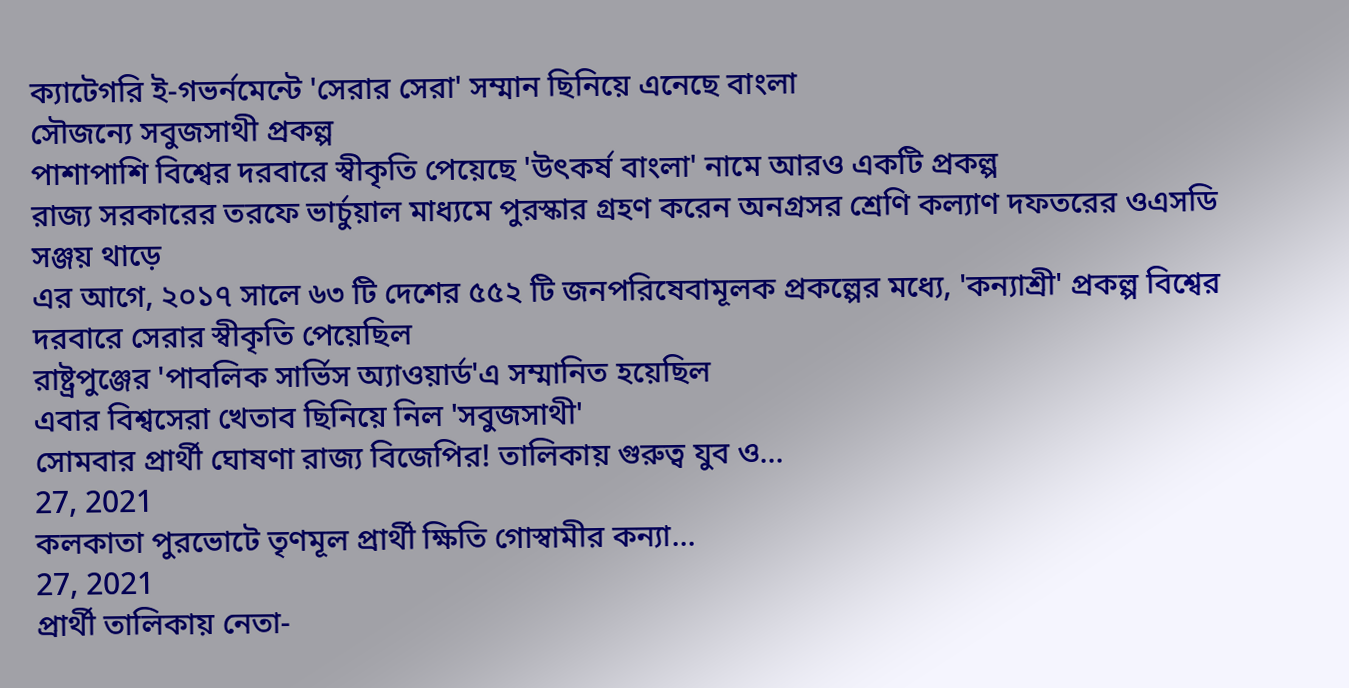ক্যাটেগরি ই-গভর্নমেন্টে 'সেরার সেরা' সম্মান ছিনিয়ে এনেছে বাংলা
সৌজন্যে সবুজসাথী প্রকল্প
পাশাপাশি বিশ্বের দরবারে স্বীকৃতি পেয়েছে 'উৎকর্ষ বাংলা' নামে আরও একটি প্রকল্প
রাজ্য সরকারের তরফে ভার্চুয়াল মাধ্যমে পুরস্কার গ্রহণ করেন অনগ্রসর শ্রেণি কল্যাণ দফতরের ওএসডি সঞ্জয় থাড়ে
এর আগে, ২০১৭ সালে ৬৩ টি দেশের ৫৫২ টি জনপরিষেবামূলক প্রকল্পের মধ্যে, 'কন্যাশ্রী' প্রকল্প বিশ্বের দরবারে সেরার স্বীকৃতি পেয়েছিল
রাষ্ট্রপুঞ্জের 'পাবলিক সার্ভিস অ্যাওয়ার্ড'এ সম্মানিত হয়েছিল
এবার বিশ্বসেরা খেতাব ছিনিয়ে নিল 'সবুজসাথী'
সোমবার প্রার্থী ঘোষণা রাজ্য বিজেপির! তালিকায় গুরুত্ব যুব ও...
27, 2021
কলকাতা পুরভোটে তৃণমূল প্রার্থী ক্ষিতি গোস্বামীর কন্যা...
27, 2021
প্রার্থী তালিকায় নেতা-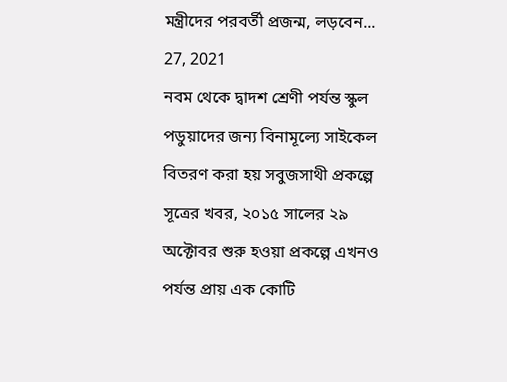মন্ত্রীদের পরবর্তী প্রজন্ম, লড়বেন...
27, 2021
নবম থেকে দ্বাদশ শ্রেণী পর্যন্ত স্কুল পডুয়াদের জন্য বিনামূল্যে সাইকেল বিতরণ করা হয় সবুজসাথী প্রকল্পে
সূত্রের খবর, ২০১৫ সালের ২৯ অক্টোবর শুরু হওয়া প্রকল্পে এখনও পর্যন্ত প্রায় এক কোটি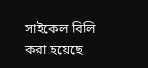সাইকেল বিলি করা হয়েছে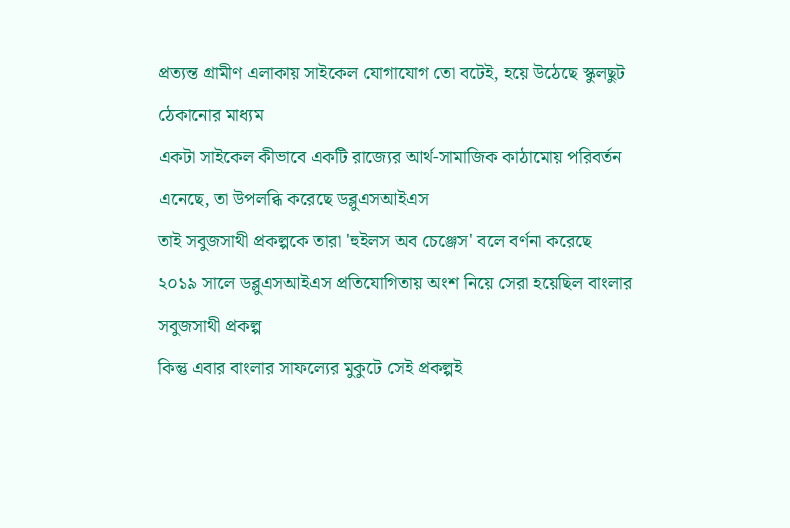প্রত্যন্ত গ্রামীণ এলাকায় সাইকেল যোগাযোগ তো বটেই, হয়ে উঠেছে স্কুলছুট ঠেকানোর মাধ্যম
একটা সাইকেল কীভাবে একটি রাজ্যের আর্থ-সামাজিক কাঠামোয় পরিবর্তন এনেছে, তা উপলব্ধি করেছে ডব্লুএসআইএস
তাই সবুজসাথী প্রকল্পকে তারা 'হুইলস অব চেঞ্জেস' বলে বর্ণনা করেছে
২০১৯ সালে ডব্লুএসআইএস প্রতিযোগিতায় অংশ নিয়ে সেরা হয়েছিল বাংলার সবুজসাথী প্রকল্প
কিন্তু এবার বাংলার সাফল্যের মুকুটে সেই প্রকল্পই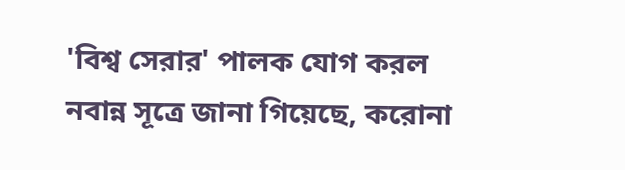'বিশ্ব সেরার' পালক যোগ করল
নবান্ন সূত্রে জানা গিয়েছে, করোনা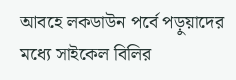আবহে লকডাউন পর্বে পড়ুয়াদের মধ্যে সাইকেল বিলির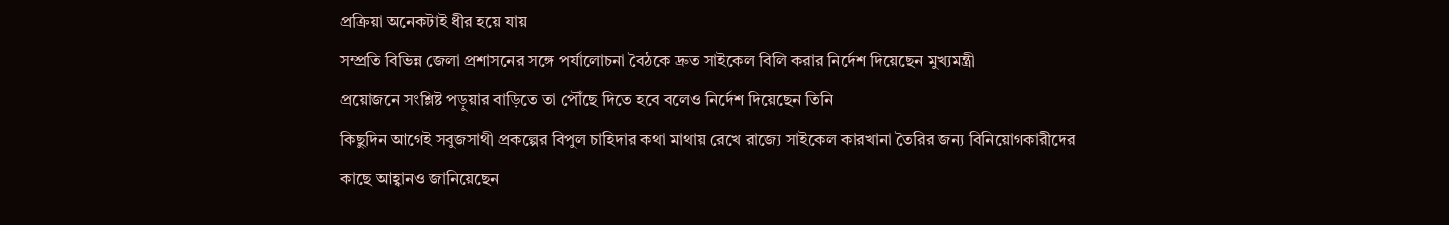প্রক্রিয়া অনেকটাই ধীর হয়ে যায়
সম্প্রতি বিভিন্ন জেলা প্রশাসনের সঙ্গে পর্যালোচনা বৈঠকে দ্রুত সাইকেল বিলি করার নির্দেশ দিয়েছেন মুখ্যমন্ত্রী
প্রয়োজনে সংশ্লিষ্ট পড়ুয়ার বাড়িতে তা পৌঁছে দিতে হবে বলেও নির্দেশ দিয়েছেন তিনি
কিছুদিন আগেই সবুজসাথী প্রকল্পের বিপুল চাহিদার কথা মাথায় রেখে রাজ্যে সাইকেল কারখানা তৈরির জন্য বিনিয়োগকারীদের কাছে আহ্বানও জানিয়েছেন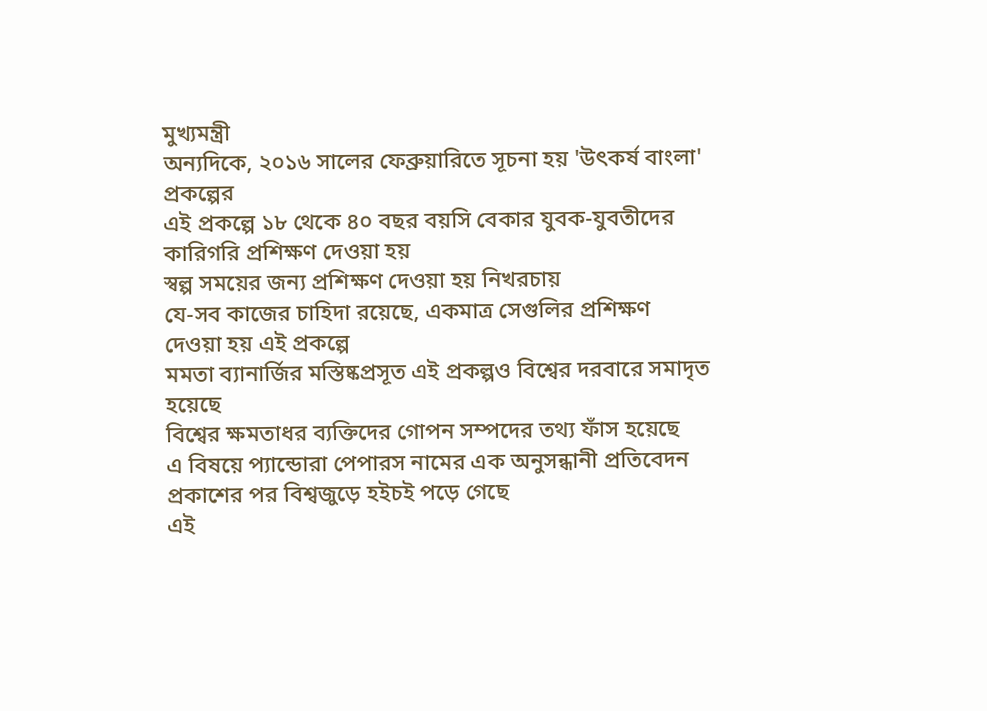মুখ্যমন্ত্রী
অন্যদিকে, ২০১৬ সালের ফেব্রুয়ারিতে সূচনা হয় 'উৎকর্ষ বাংলা' প্রকল্পের
এই প্রকল্পে ১৮ থেকে ৪০ বছর বয়সি বেকার যুবক-যুবতীদের কারিগরি প্রশিক্ষণ দেওয়া হয়
স্বল্প সময়ের জন্য প্রশিক্ষণ দেওয়া হয় নিখরচায়
যে-সব কাজের চাহিদা রয়েছে, একমাত্র সেগুলির প্রশিক্ষণ দেওয়া হয় এই প্রকল্পে
মমতা ব্যানার্জির মস্তিষ্কপ্রসূত এই প্রকল্পও বিশ্বের দরবারে সমাদৃত হয়েছে
বিশ্বের ক্ষমতাধর ব্যক্তিদের গোপন সম্পদের তথ্য ফাঁস হয়েছে
এ বিষয়ে প্যান্ডোরা পেপারস নামের এক অনুসন্ধানী প্রতিবেদন প্রকাশের পর বিশ্বজুড়ে হইচই পড়ে গেছে
এই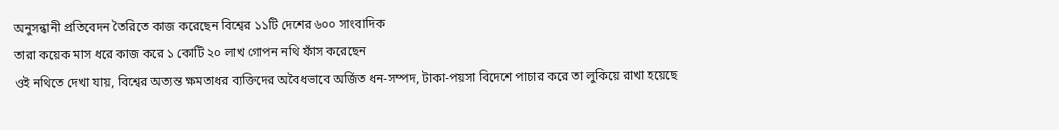অনুসন্ধানী প্রতিবেদন তৈরিতে কাজ করেছেন বিশ্বের ১১টি দেশের ৬০০ সাংবাদিক
তারা কয়েক মাস ধরে কাজ করে ১ কোটি ২০ লাখ গোপন নথি ফাঁস করেছেন
ওই নথিতে দেখা যায়, বিশ্বের অত্যন্ত ক্ষমতাধর ব্যক্তিদের অবৈধভাবে অর্জিত ধন-সম্পদ, টাকা-পয়সা বিদেশে পাচার করে তা লুকিয়ে রাখা হয়েছে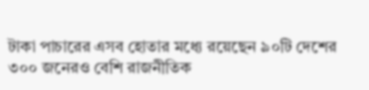টাকা পাচারের এসব হোতার মধ্যে রয়েছেন ৯০টি দেশের ৩০০ জনেরও বেশি রাজনীতিক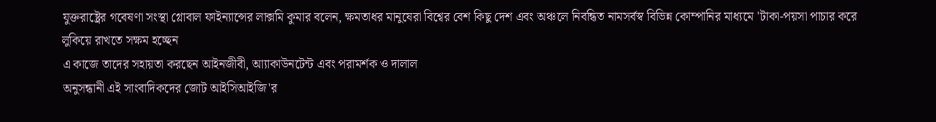যুক্তরাষ্ট্রের গবেষণা সংস্থা গ্লোবাল ফাইন্যান্সের লাক্সমি কুমার বলেন, ক্ষমতাধর মানুষেরা বিশ্বের বেশ কিছু দেশ এবং অঞ্চলে নিবন্ধিত নামসর্বস্ব বিভিন্ন কোম্পানির মাধ্যমে 'টাকা-পয়সা পাচার করে লুকিয়ে রাখতে সক্ষম হচ্ছেন
এ কাজে তাদের সহায়তা করছেন আইনজীবী, আ্যাকাউনটেন্ট এবং পরামর্শক ও দালাল
অনুসন্ধানী এই সাংবাদিকদের জোট আইসিআইজি'র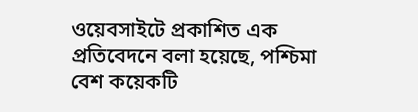ওয়েবসাইটে প্রকাশিত এক প্রতিবেদনে বলা হয়েছে, পশ্চিমা বেশ কয়েকটি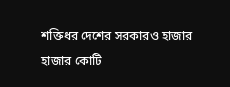শক্তিধর দেশের সরকারও হাজার হাজার কোটি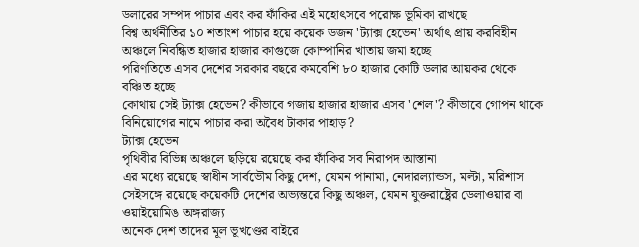ডলারের সম্পদ পাচার এবং কর ফাঁকির এই মহোৎসবে পরোক্ষ ভূমিকা রাখছে
বিশ্ব অর্থনীতির ১০ শতাংশ পাচার হয়ে কয়েক ডজন 'ট্যাক্স হেভেন' অর্থাৎ প্রায় করবিহীন অঞ্চলে নিবন্ধিত হাজার হাজার কাগুজে কোম্পানির খাতায় জমা হচ্ছে
পরিণতিতে এসব দেশের সরকার বছরে কমবেশি ৮০ হাজার কোটি ডলার আয়কর থেকে বঞ্চিত হচ্ছে
কোথায় সেই ট্যাক্স হেভেন? কীভাবে গজায় হাজার হাজার এসব 'শেল'? কীভাবে গোপন থাকে বিনিয়োগের নামে পাচার করা অবৈধ টাকার পাহাড়?
ট্যাক্স হেভেন
পৃথিবীর বিভিন্ন অঞ্চলে ছড়িয়ে রয়েছে কর ফাঁকির সব নিরাপদ আস্তানা
এর মধ্যে রয়েছে স্বাধীন সার্বভৌম কিছু দেশ, যেমন পানামা, নেদারল্যান্ডস, মল্টা, মরিশাস
সেইসঙ্গে রয়েছে কয়েকটি দেশের অভ্যন্তরে কিছু অঞ্চল, যেমন যুক্তরাষ্ট্রের ডেলাওয়ার বা ওয়াইয়োমিঙ অঙ্গরাজ্য
অনেক দেশ তাদের মূল ভূখণ্ডের বাইরে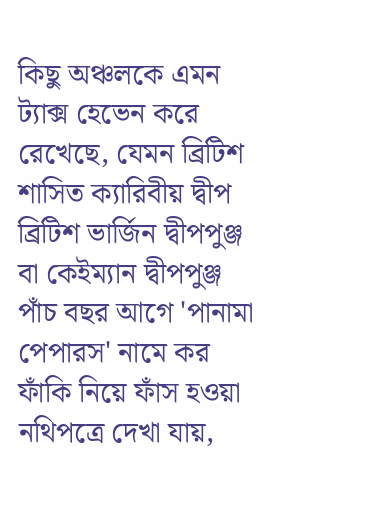কিছু অঞ্চলকে এমন ট্যাক্স হেভেন করে রেখেছে, যেমন ব্রিটিশ শাসিত ক্যারিবীয় দ্বীপ ব্রিটিশ ভার্জিন দ্বীপপুঞ্জ বা কেইম্যান দ্বীপপুঞ্জ
পাঁচ বছর আগে 'পানামা পেপারস' নামে কর ফাঁকি নিয়ে ফাঁস হওয়া নথিপত্রে দেখা যায়,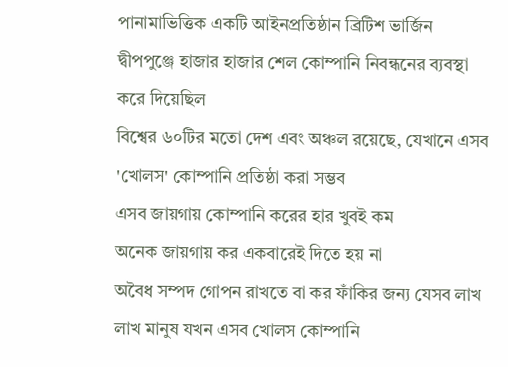পানামাভিত্তিক একটি আইনপ্রতিষ্ঠান ব্রিটিশ ভার্জিন দ্বীপপুঞ্জে হাজার হাজার শেল কোম্পানি নিবন্ধনের ব্যবস্থা করে দিয়েছিল
বিশ্বের ৬০টির মতো দেশ এবং অঞ্চল রয়েছে, যেখানে এসব 'খোলস' কোম্পানি প্রতিষ্ঠা করা সম্ভব
এসব জায়গায় কোম্পানি করের হার খুবই কম
অনেক জায়গায় কর একবারেই দিতে হয় না
অবৈধ সম্পদ গোপন রাখতে বা কর ফাঁকির জন্য যেসব লাখ লাখ মানুষ যখন এসব খোলস কোম্পানি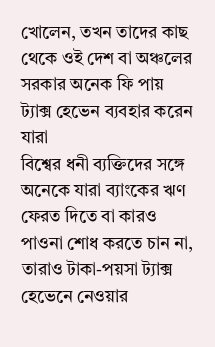খোলেন, তখন তাদের কাছ থেকে ওই দেশ বা অঞ্চলের সরকার অনেক ফি পায়
ট্যাক্স হেভেন ব্যবহার করেন যারা
বিশ্বের ধনী ব্যক্তিদের সঙ্গে অনেকে যারা ব্যাংকের ঋণ ফেরত দিতে বা কারও পাওনা শোধ করতে চান না, তারাও টাকা-পয়সা ট্যাক্স হেভেনে নেওয়ার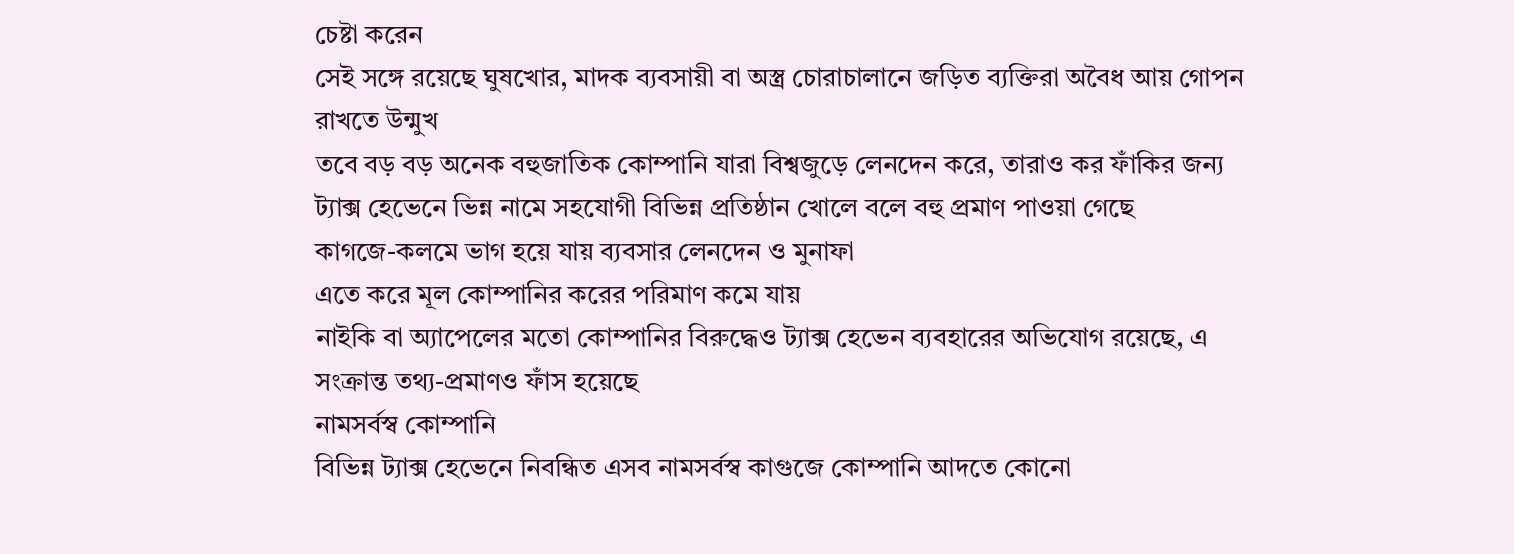চেষ্টা করেন
সেই সঙ্গে রয়েছে ঘুষখোর, মাদক ব্যবসায়ী বা অস্ত্র চোরাচালানে জড়িত ব্যক্তিরা অবৈধ আয় গোপন রাখতে উন্মুখ
তবে বড় বড় অনেক বহুজাতিক কোম্পানি যারা বিশ্বজুড়ে লেনদেন করে, তারাও কর ফাঁকির জন্য ট্যাক্স হেভেনে ভিন্ন নামে সহযোগী বিভিন্ন প্রতিষ্ঠান খোলে বলে বহু প্রমাণ পাওয়া গেছে
কাগজে-কলমে ভাগ হয়ে যায় ব্যবসার লেনদেন ও মুনাফা
এতে করে মূল কোম্পানির করের পরিমাণ কমে যায়
নাইকি বা অ্যাপেলের মতো কোম্পানির বিরুদ্ধেও ট্যাক্স হেভেন ব্যবহারের অভিযোগ রয়েছে, এ সংক্রান্ত তথ্য-প্রমাণও ফাঁস হয়েছে
নামসর্বস্ব কোম্পানি
বিভিন্ন ট্যাক্স হেভেনে নিবন্ধিত এসব নামসর্বস্ব কাগুজে কোম্পানি আদতে কোনো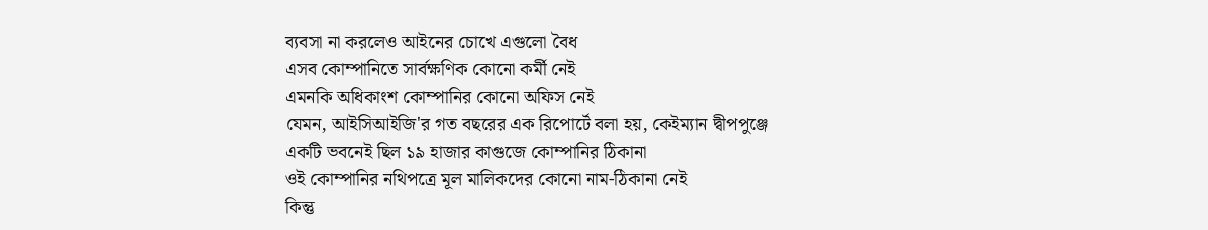ব্যবসা না করলেও আইনের চোখে এগুলো বৈধ
এসব কোম্পানিতে সার্বক্ষণিক কোনো কর্মী নেই
এমনকি অধিকাংশ কোম্পানির কোনো অফিস নেই
যেমন, আইসিআইজি'র গত বছরের এক রিপোর্টে বলা হয়, কেইম্যান দ্বীপপুঞ্জে একটি ভবনেই ছিল ১৯ হাজার কাগুজে কোম্পানির ঠিকানা
ওই কোম্পানির নথিপত্রে মূল মালিকদের কোনো নাম-ঠিকানা নেই
কিন্তু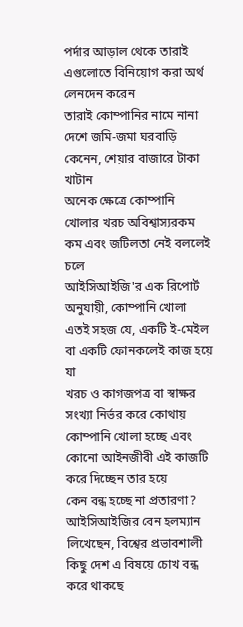পর্দার আড়াল থেকে তারাই এগুলোতে বিনিয়োগ করা অর্থ লেনদেন করেন
তারাই কোম্পানির নামে নানা দেশে জমি-জমা ঘরবাড়ি কেনেন, শেয়ার বাজারে টাকা খাটান
অনেক ক্ষেত্রে কোম্পানি খোলার খরচ অবিশ্বাস্যরকম কম এবং জটিলতা নেই বললেই চলে
আইসিআইজি'র এক রিপোর্ট অনুযায়ী, কোম্পানি খোলা এতই সহজ যে, একটি ই-মেইল বা একটি ফোনকলেই কাজ হয়ে যা
খরচ ও কাগজপত্র বা স্বাক্ষর সংখ্যা নির্ভর করে কোথায় কোম্পানি খোলা হচ্ছে এবং কোনো আইনজীবী এই কাজটি করে দিচ্ছেন তার হয়ে
কেন বন্ধ হচ্ছে না প্রতারণা?
আইসিআইজির বেন হলম্যান লিখেছেন, বিশ্বের প্রভাবশালী কিছু দেশ এ বিষয়ে চোখ বন্ধ করে থাকছে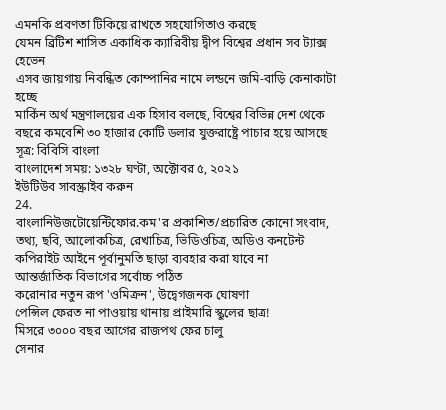এমনকি প্রবণতা টিকিয়ে রাখতে সহযোগিতাও করছে
যেমন ব্রিটিশ শাসিত একাধিক ক্যারিবীয় দ্বীপ বিশ্বের প্রধান সব ট্যাক্স হেভেন
এসব জায়গায় নিবন্ধিত কোম্পানির নামে লন্ডনে জমি-বাড়ি কেনাকাটা হচ্ছে
মার্কিন অর্থ মন্ত্রণালয়ের এক হিসাব বলছে, বিশ্বের বিভিন্ন দেশ থেকে বছরে কমবেশি ৩০ হাজার কোটি ডলার যুক্তরাষ্ট্রে পাচার হয়ে আসছে
সূত্র: বিবিসি বাংলা
বাংলাদেশ সময়: ১৩২৮ ঘণ্টা, অক্টোবর ৫, ২০২১
ইউটিউব সাবস্ক্রাইব করুন
24.
বাংলানিউজটোয়েন্টিফোর.কম'র প্রকাশিত/প্রচারিত কোনো সংবাদ, তথ্য, ছবি, আলোকচিত্র, রেখাচিত্র, ভিডিওচিত্র, অডিও কনটেন্ট কপিরাইট আইনে পূর্বানুমতি ছাড়া ব্যবহার করা যাবে না
আন্তর্জাতিক বিভাগের সর্বোচ্চ পঠিত
করোনার নতুন রূপ 'ওমিক্রন', উদ্বেগজনক ঘোষণা
পেন্সিল ফেরত না পাওয়ায় থানায় প্রাইমারি স্কুলের ছাত্র!
মিসরে ৩০০০ বছর আগের রাজপথ ফের চালু
সেনার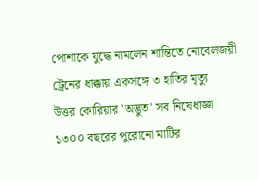পোশাকে যুদ্ধে নামলেন শান্তিতে নোবেলজয়ী
ট্রেনের ধাক্কায় একসঙ্গে ৩ হাতির মৃত্যু
উত্তর কোরিয়ার 'অদ্ভুত' সব নিষেধাজ্ঞা
১৩০০ বছরের পুরোনো মাটির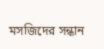মসজিদের সন্ধান